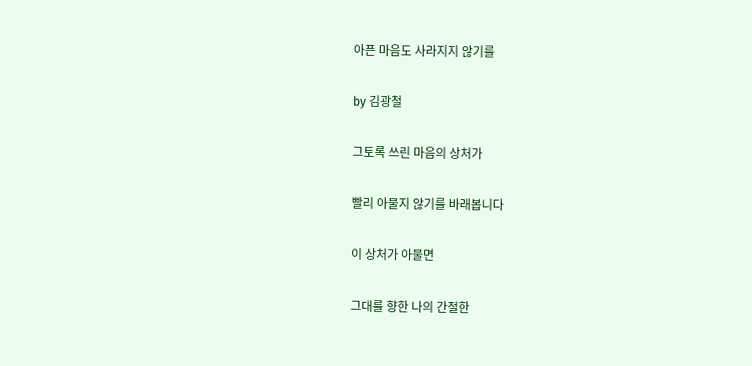아픈 마음도 사라지지 않기를

by 김광철

그토록 쓰린 마음의 상처가

빨리 아물지 않기를 바래봅니다

이 상처가 아물면

그대를 향한 나의 간절한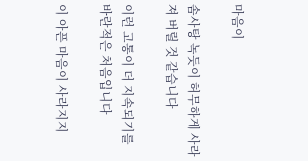마음이

솜사탕 녹듯이 허무하게 사라져 버릴 것 같습니다

이런 고통이 더 지속되기를 바란적은 처음입니다

이 아픈 마음이 사라지지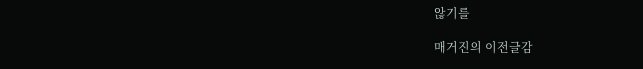않기를

매거진의 이전글감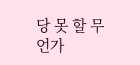당 못 할 무언가